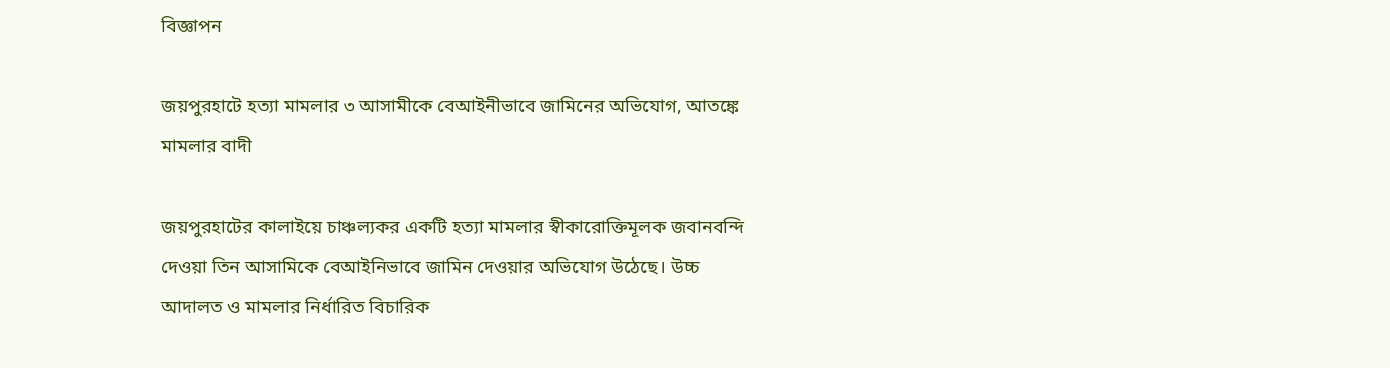বিজ্ঞাপন

জয়পুরহাটে হত্যা মামলার ৩ আসামীকে বেআইনীভাবে জামিনের অভিযোগ, আতঙ্কে মামলার বাদী

জয়পুরহাটের কালাইয়ে চাঞ্চল্যকর একটি হত্যা মামলার স্বীকারোক্তিমূলক জবানবন্দি দেওয়া তিন আসামিকে বেআইনিভাবে জামিন দেওয়ার অভিযোগ উঠেছে। উচ্চ আদালত ও মামলার নির্ধারিত বিচারিক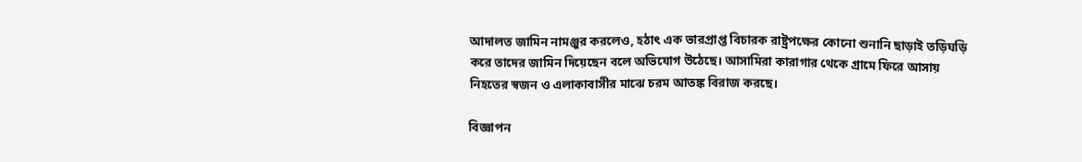আদালত জামিন নামঞ্জুর করলেও, হঠাৎ এক ভারপ্রাপ্ত বিচারক রাষ্ট্রপক্ষের কোনো শুনানি ছাড়াই তড়িঘড়ি করে তাদের জামিন দিয়েছেন বলে অভিযোগ উঠেছে। আসামিরা কারাগার থেকে গ্রামে ফিরে আসায় নিহতের স্বজন ও এলাকাবাসীর মাঝে চরম আতঙ্ক বিরাজ করছে।

বিজ্ঞাপন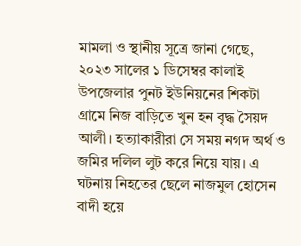মামলা ও স্থানীয় সূত্রে জানা গেছে, ২০২৩ সালের ১ ডিসেম্বর কালাই উপজেলার পুনট ইউনিয়নের শিকটা গ্রামে নিজ বাড়িতে খুন হন বৃদ্ধ সৈয়দ আলী। হত্যাকারীরা সে সময় নগদ অর্থ ও জমির দলিল লুট করে নিয়ে যায়। এ ঘটনায় নিহতের ছেলে নাজমুল হোসেন বাদী হয়ে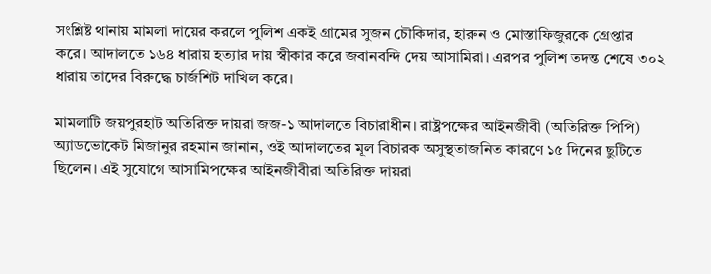সংশ্লিষ্ট থানায় মামলা দায়ের করলে পুলিশ একই গ্রামের সুজন চৌকিদার, হারুন ও মোস্তাফিজুরকে গ্রেপ্তার করে। আদালতে ১৬৪ ধারায় হত্যার দায় স্বীকার করে জবানবন্দি দেয় আসামিরা। এরপর পুলিশ তদন্ত শেষে ৩০২ ধারায় তাদের বিরুদ্ধে চার্জশিট দাখিল করে।

মামলাটি জয়পুরহাট অতিরিক্ত দায়রা জজ-১ আদালতে বিচারাধীন। রাষ্ট্রপক্ষের আইনজীবী (অতিরিক্ত পিপি) অ্যাডভোকেট মিজানুর রহমান জানান, ওই আদালতের মূল বিচারক অসুস্থতাজনিত কারণে ১৫ দিনের ছুটিতে ছিলেন। এই সুযোগে আসামিপক্ষের আইনজীবীরা অতিরিক্ত দায়রা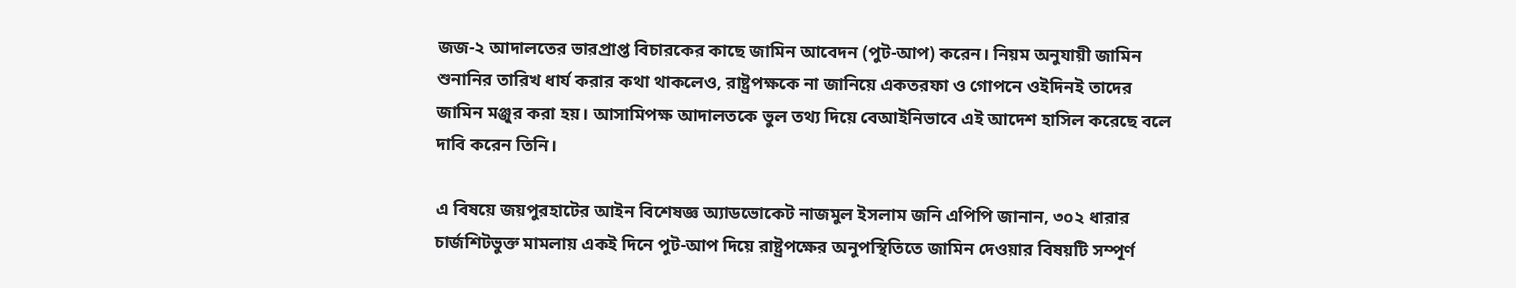জজ-২ আদালতের ভারপ্রাপ্ত বিচারকের কাছে জামিন আবেদন (পুট-আপ) করেন। নিয়ম অনুযায়ী জামিন শুনানির তারিখ ধার্য করার কথা থাকলেও, রাষ্ট্রপক্ষকে না জানিয়ে একতরফা ও গোপনে ওইদিনই তাদের জামিন মঞ্জুর করা হয়। আসামিপক্ষ আদালতকে ভুল তথ্য দিয়ে বেআইনিভাবে এই আদেশ হাসিল করেছে বলে দাবি করেন তিনি।

এ বিষয়ে জয়পুরহাটের আইন বিশেষজ্ঞ অ্যাডভোকেট নাজমুল ইসলাম জনি এপিপি জানান, ৩০২ ধারার চার্জশিটভুক্ত মামলায় একই দিনে পুট-আপ দিয়ে রাষ্ট্রপক্ষের অনুপস্থিতিতে জামিন দেওয়ার বিষয়টি সম্পূর্ণ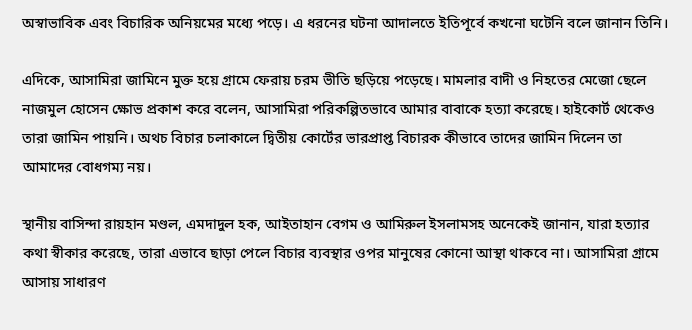অস্বাভাবিক এবং বিচারিক অনিয়মের মধ্যে পড়ে। এ ধরনের ঘটনা আদালতে ইতিপূর্বে কখনো ঘটেনি বলে জানান তিনি।

এদিকে, আসামিরা জামিনে মুক্ত হয়ে গ্রামে ফেরায় চরম ভীতি ছড়িয়ে পড়েছে। মামলার বাদী ও নিহতের মেজো ছেলে নাজমুল হোসেন ক্ষোভ প্রকাশ করে বলেন, আসামিরা পরিকল্পিতভাবে আমার বাবাকে হত্যা করেছে। হাইকোর্ট থেকেও তারা জামিন পায়নি। অথচ বিচার চলাকালে দ্বিতীয় কোর্টের ভারপ্রাপ্ত বিচারক কীভাবে তাদের জামিন দিলেন তা আমাদের বোধগম্য নয়।

স্থানীয় বাসিন্দা রায়হান মণ্ডল, এমদাদুল হক, আইতাহান বেগম ও আমিরুল ইসলামসহ অনেকেই জানান, যারা হত্যার কথা স্বীকার করেছে, তারা এভাবে ছাড়া পেলে বিচার ব্যবস্থার ওপর মানুষের কোনো আস্থা থাকবে না। আসামিরা গ্রামে আসায় সাধারণ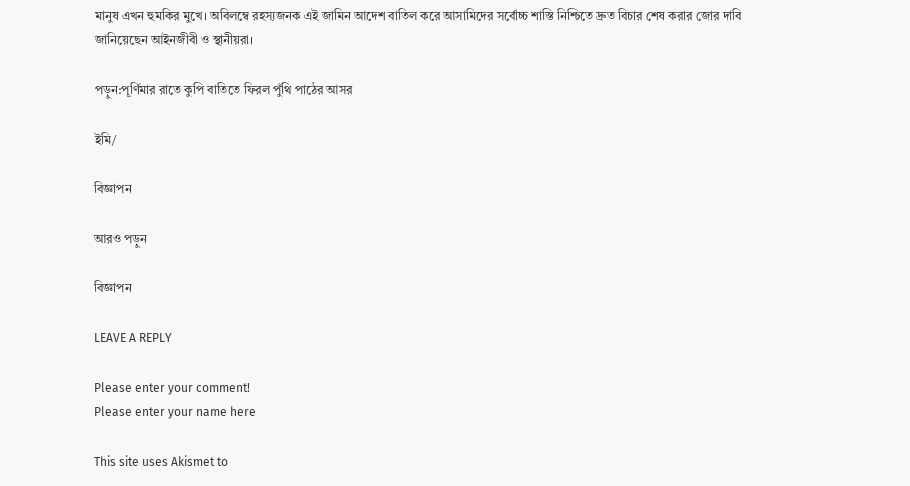মানুষ এখন হুমকির মুখে। অবিলম্বে রহস্যজনক এই জামিন আদেশ বাতিল করে আসামিদের সর্বোচ্চ শাস্তি নিশ্চিতে দ্রুত বিচার শেষ করার জোর দাবি জানিয়েছেন আইনজীবী ও স্থানীয়রা।

পড়ুন:পূর্ণিমার রাতে কুপি বাতিতে ফিরল পুঁথি পাঠের আসর

ইমি/

বিজ্ঞাপন

আরও পড়ুন

বিজ্ঞাপন

LEAVE A REPLY

Please enter your comment!
Please enter your name here

This site uses Akismet to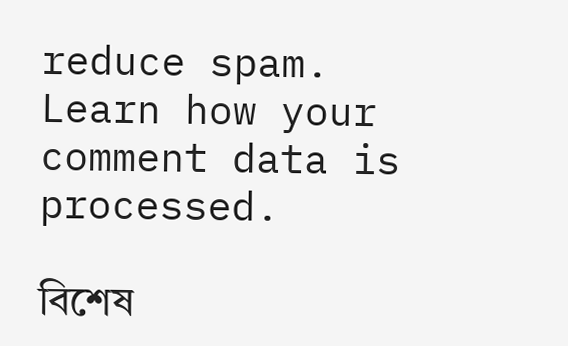reduce spam. Learn how your comment data is processed.

বিশেষ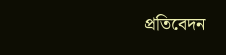প্রতিবেদন